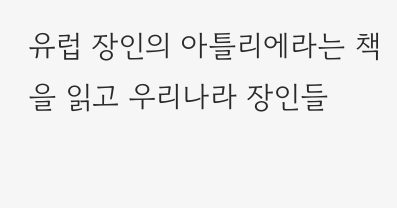유럽 장인의 아틀리에라는 책을 읽고 우리나라 장인들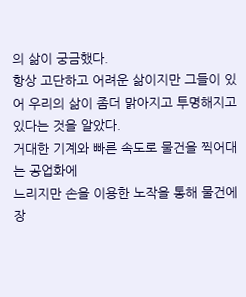의 삶이 궁금했다.
항상 고단하고 어려운 삶이지만 그들이 있어 우리의 삶이 좀더 맑아지고 투명해지고 있다는 것을 알았다.
거대한 기계와 빠른 속도로 물건을 찍어대는 공업화에
느리지만 손을 이용한 노작을 통해 물건에 장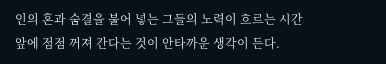인의 혼과 숨결을 불어 넣는 그들의 노력이 흐르는 시간 앞에 점점 꺼져 간다는 것이 안타까운 생각이 든다.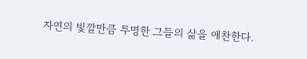자연의 빛깔만큼 투명한 그들의 삶을 애찬한다.